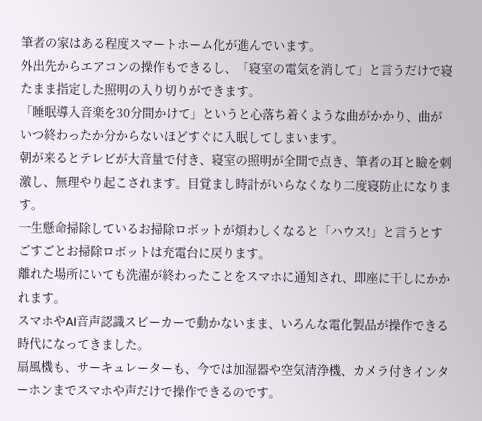筆者の家はある程度スマートホーム化が進んでいます。
外出先からエアコンの操作もできるし、「寝室の電気を消して」と言うだけで寝たまま指定した照明の入り切りができます。
「睡眠導入音楽を30分間かけて」というと心落ち着くような曲がかかり、曲がいつ終わったか分からないほどすぐに入眠してしまいます。
朝が来るとテレビが大音量で付き、寝室の照明が全開で点き、筆者の耳と瞼を刺激し、無理やり起こされます。目覚まし時計がいらなくなり二度寝防止になります。
一生懸命掃除しているお掃除ロボットが煩わしくなると「ハウス!」と言うとすごすごとお掃除ロボットは充電台に戻ります。
離れた場所にいても洗濯が終わったことをスマホに通知され、即座に干しにかかれます。
スマホやAI音声認識スピーカーで動かないまま、いろんな電化製品が操作できる時代になってきました。
扇風機も、サーキュレーターも、今では加湿器や空気清浄機、カメラ付きインターホンまでスマホや声だけで操作できるのです。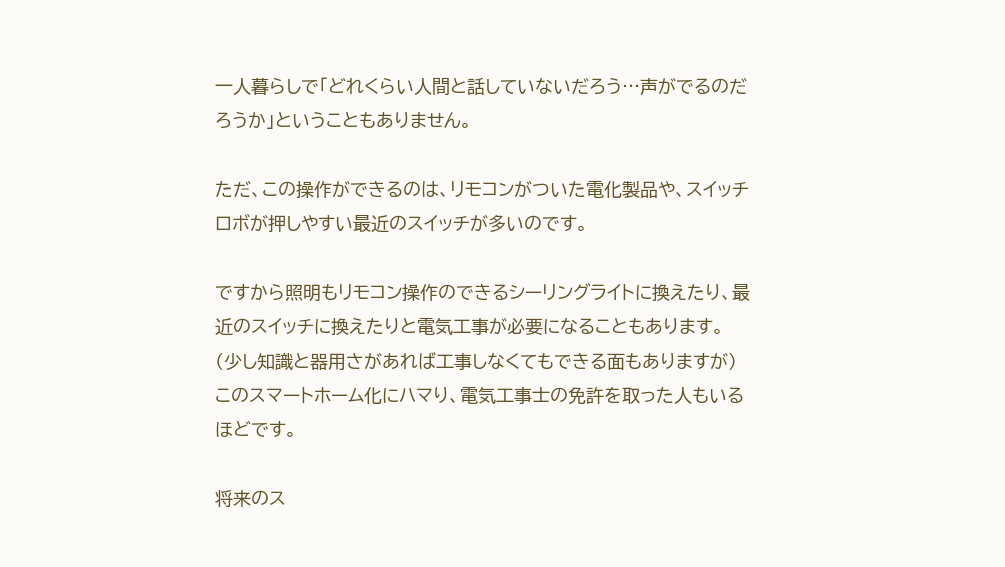一人暮らしで「どれくらい人間と話していないだろう…声がでるのだろうか」ということもありません。

ただ、この操作ができるのは、リモコンがついた電化製品や、スイッチロボが押しやすい最近のスイッチが多いのです。

ですから照明もリモコン操作のできるシーリングライトに換えたり、最近のスイッチに換えたりと電気工事が必要になることもあります。
(少し知識と器用さがあれば工事しなくてもできる面もありますが)
このスマートホーム化にハマり、電気工事士の免許を取った人もいるほどです。

将来のス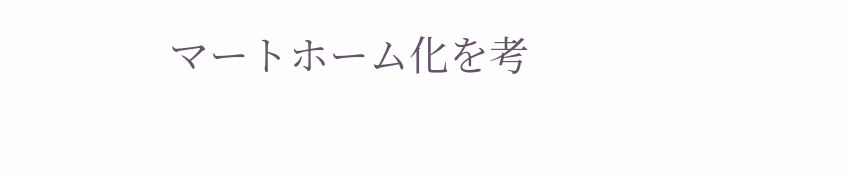マートホーム化を考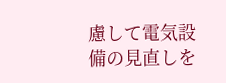慮して電気設備の見直しを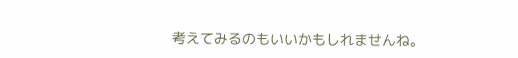考えてみるのもいいかもしれませんね。